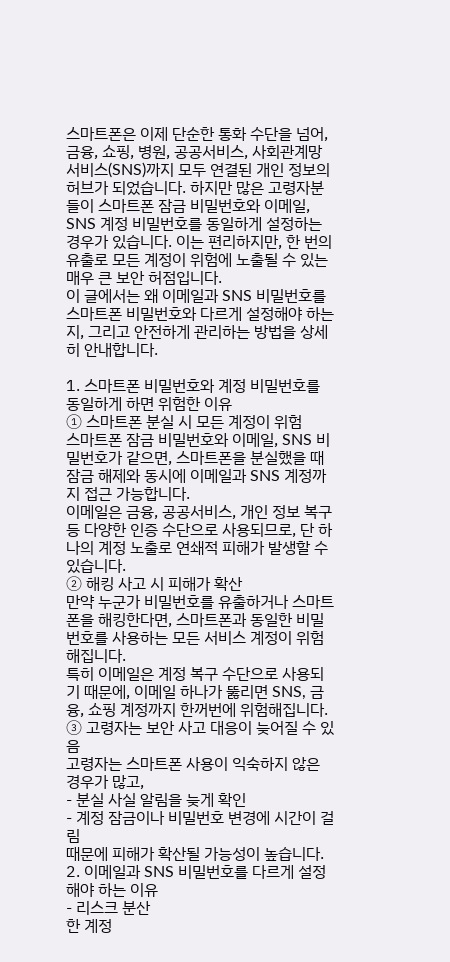스마트폰은 이제 단순한 통화 수단을 넘어, 금융, 쇼핑, 병원, 공공서비스, 사회관계망 서비스(SNS)까지 모두 연결된 개인 정보의 허브가 되었습니다. 하지만 많은 고령자분들이 스마트폰 잠금 비밀번호와 이메일, SNS 계정 비밀번호를 동일하게 설정하는 경우가 있습니다. 이는 편리하지만, 한 번의 유출로 모든 계정이 위험에 노출될 수 있는 매우 큰 보안 허점입니다.
이 글에서는 왜 이메일과 SNS 비밀번호를 스마트폰 비밀번호와 다르게 설정해야 하는지, 그리고 안전하게 관리하는 방법을 상세히 안내합니다.

1. 스마트폰 비밀번호와 계정 비밀번호를 동일하게 하면 위험한 이유
① 스마트폰 분실 시 모든 계정이 위험
스마트폰 잠금 비밀번호와 이메일, SNS 비밀번호가 같으면, 스마트폰을 분실했을 때 잠금 해제와 동시에 이메일과 SNS 계정까지 접근 가능합니다.
이메일은 금융, 공공서비스, 개인 정보 복구 등 다양한 인증 수단으로 사용되므로, 단 하나의 계정 노출로 연쇄적 피해가 발생할 수 있습니다.
② 해킹 사고 시 피해가 확산
만약 누군가 비밀번호를 유출하거나 스마트폰을 해킹한다면, 스마트폰과 동일한 비밀번호를 사용하는 모든 서비스 계정이 위험해집니다.
특히 이메일은 계정 복구 수단으로 사용되기 때문에, 이메일 하나가 뚫리면 SNS, 금융, 쇼핑 계정까지 한꺼번에 위험해집니다.
③ 고령자는 보안 사고 대응이 늦어질 수 있음
고령자는 스마트폰 사용이 익숙하지 않은 경우가 많고,
- 분실 사실 알림을 늦게 확인
- 계정 잠금이나 비밀번호 변경에 시간이 걸림
때문에 피해가 확산될 가능성이 높습니다.
2. 이메일과 SNS 비밀번호를 다르게 설정해야 하는 이유
- 리스크 분산
한 계정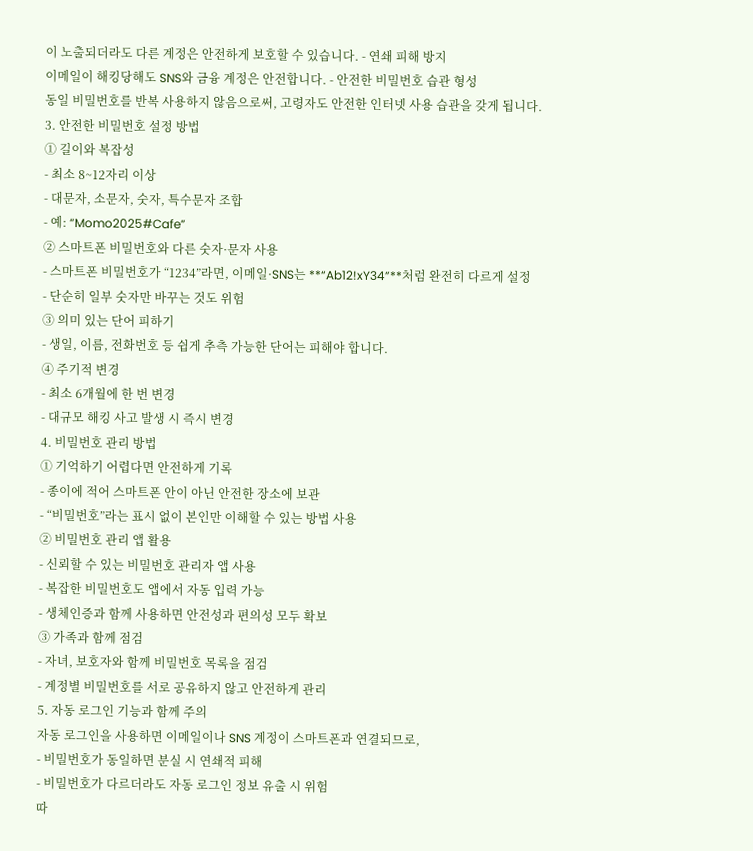이 노출되더라도 다른 계정은 안전하게 보호할 수 있습니다. - 연쇄 피해 방지
이메일이 해킹당해도 SNS와 금융 계정은 안전합니다. - 안전한 비밀번호 습관 형성
동일 비밀번호를 반복 사용하지 않음으로써, 고령자도 안전한 인터넷 사용 습관을 갖게 됩니다.
3. 안전한 비밀번호 설정 방법
① 길이와 복잡성
- 최소 8~12자리 이상
- 대문자, 소문자, 숫자, 특수문자 조합
- 예: “Momo2025#Cafe”
② 스마트폰 비밀번호와 다른 숫자·문자 사용
- 스마트폰 비밀번호가 “1234”라면, 이메일·SNS는 **“Ab12!xY34”**처럼 완전히 다르게 설정
- 단순히 일부 숫자만 바꾸는 것도 위험
③ 의미 있는 단어 피하기
- 생일, 이름, 전화번호 등 쉽게 추측 가능한 단어는 피해야 합니다.
④ 주기적 변경
- 최소 6개월에 한 번 변경
- 대규모 해킹 사고 발생 시 즉시 변경
4. 비밀번호 관리 방법
① 기억하기 어렵다면 안전하게 기록
- 종이에 적어 스마트폰 안이 아닌 안전한 장소에 보관
- “비밀번호”라는 표시 없이 본인만 이해할 수 있는 방법 사용
② 비밀번호 관리 앱 활용
- 신뢰할 수 있는 비밀번호 관리자 앱 사용
- 복잡한 비밀번호도 앱에서 자동 입력 가능
- 생체인증과 함께 사용하면 안전성과 편의성 모두 확보
③ 가족과 함께 점검
- 자녀, 보호자와 함께 비밀번호 목록을 점검
- 계정별 비밀번호를 서로 공유하지 않고 안전하게 관리
5. 자동 로그인 기능과 함께 주의
자동 로그인을 사용하면 이메일이나 SNS 계정이 스마트폰과 연결되므로,
- 비밀번호가 동일하면 분실 시 연쇄적 피해
- 비밀번호가 다르더라도 자동 로그인 정보 유출 시 위험
따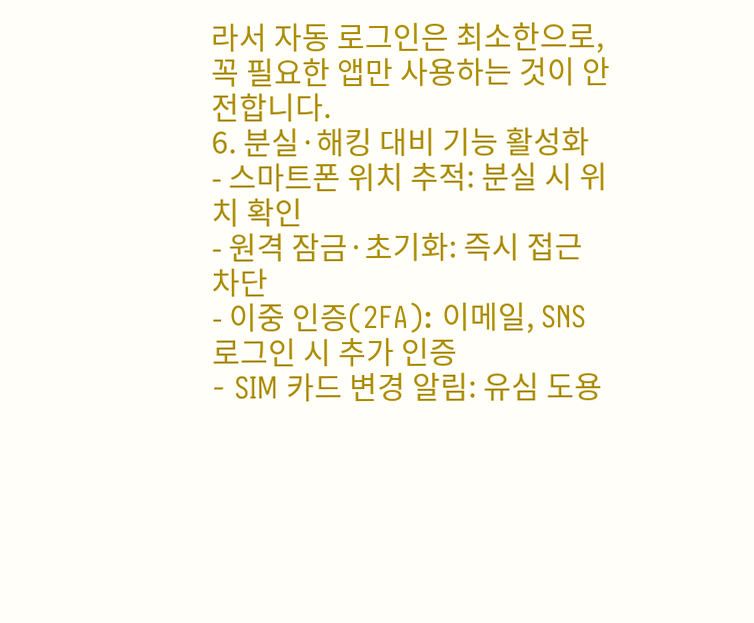라서 자동 로그인은 최소한으로, 꼭 필요한 앱만 사용하는 것이 안전합니다.
6. 분실·해킹 대비 기능 활성화
- 스마트폰 위치 추적: 분실 시 위치 확인
- 원격 잠금·초기화: 즉시 접근 차단
- 이중 인증(2FA): 이메일, SNS 로그인 시 추가 인증
- SIM 카드 변경 알림: 유심 도용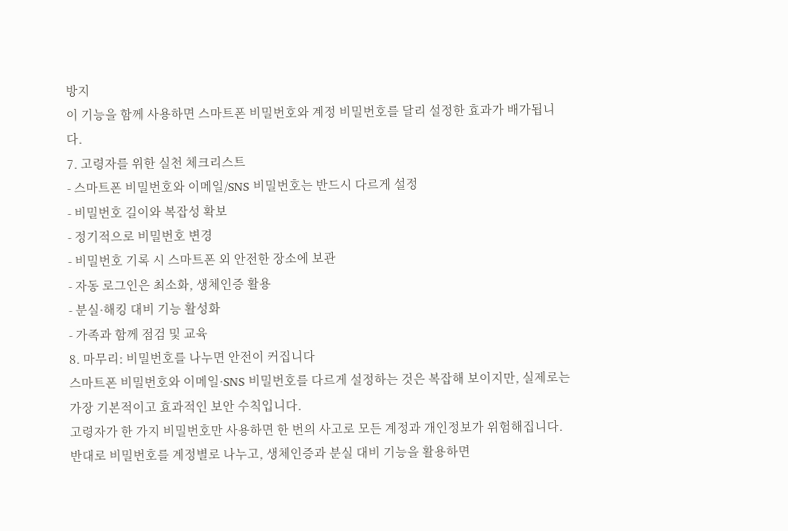방지
이 기능을 함께 사용하면 스마트폰 비밀번호와 계정 비밀번호를 달리 설정한 효과가 배가됩니다.
7. 고령자를 위한 실천 체크리스트
- 스마트폰 비밀번호와 이메일/SNS 비밀번호는 반드시 다르게 설정
- 비밀번호 길이와 복잡성 확보
- 정기적으로 비밀번호 변경
- 비밀번호 기록 시 스마트폰 외 안전한 장소에 보관
- 자동 로그인은 최소화, 생체인증 활용
- 분실·해킹 대비 기능 활성화
- 가족과 함께 점검 및 교육
8. 마무리: 비밀번호를 나누면 안전이 커집니다
스마트폰 비밀번호와 이메일·SNS 비밀번호를 다르게 설정하는 것은 복잡해 보이지만, 실제로는 가장 기본적이고 효과적인 보안 수칙입니다.
고령자가 한 가지 비밀번호만 사용하면 한 번의 사고로 모든 계정과 개인정보가 위험해집니다. 반대로 비밀번호를 계정별로 나누고, 생체인증과 분실 대비 기능을 활용하면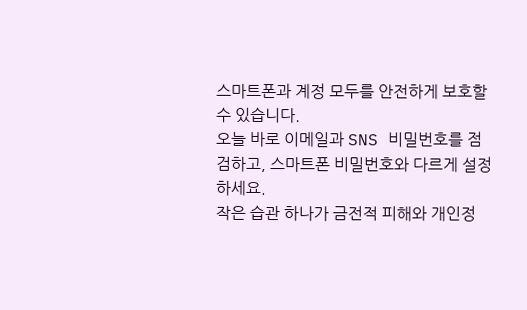스마트폰과 계정 모두를 안전하게 보호할 수 있습니다.
오늘 바로 이메일과 SNS 비밀번호를 점검하고, 스마트폰 비밀번호와 다르게 설정하세요.
작은 습관 하나가 금전적 피해와 개인정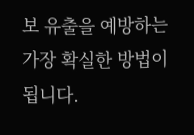보 유출을 예방하는 가장 확실한 방법이 됩니다.